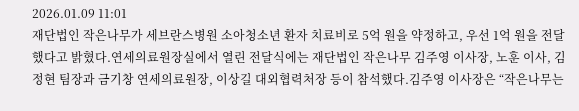2026.01.09 11:01
재단법인 작은나무가 세브란스병원 소아청소년 환자 치료비로 5억 원을 약정하고, 우선 1억 원을 전달했다고 밝혔다.연세의료원장실에서 열린 전달식에는 재단법인 작은나무 김주영 이사장, 노훈 이사, 김정현 팀장과 금기창 연세의료원장, 이상길 대외협력처장 등이 참석했다.김주영 이사장은 “작은나무는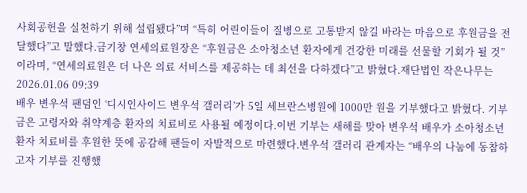사회공헌을 실천하기 위해 설립됐다”며 “특히 어린이들이 질병으로 고통받지 않길 바라는 마음으로 후원금을 전달했다”고 말했다.금기창 연세의료원장은 “후원금은 소아청소년 환자에게 건강한 미래를 선물할 기회가 될 것”이라며, “연세의료원은 더 나은 의료 서비스를 제공하는 데 최선을 다하겠다”고 밝혔다.재단법인 작은나무는2026.01.06 09:39
배우 변우석 팬덤인 ‘디시인사이드 변우석 갤러리’가 5일 세브란스병원에 1000만 원을 기부했다고 밝혔다. 기부금은 고령자와 취약계층 환자의 치료비로 사용될 예정이다.이번 기부는 새해를 맞아 변우석 배우가 소아청소년 환자 치료비를 후원한 뜻에 공감해 팬들이 자발적으로 마련했다.변우석 갤러리 관계자는 “배우의 나눔에 동참하고자 기부를 진행했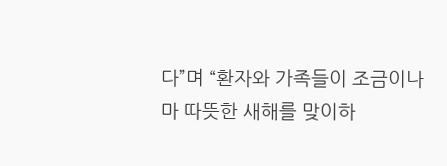다”며 “환자와 가족들이 조금이나마 따뜻한 새해를 맞이하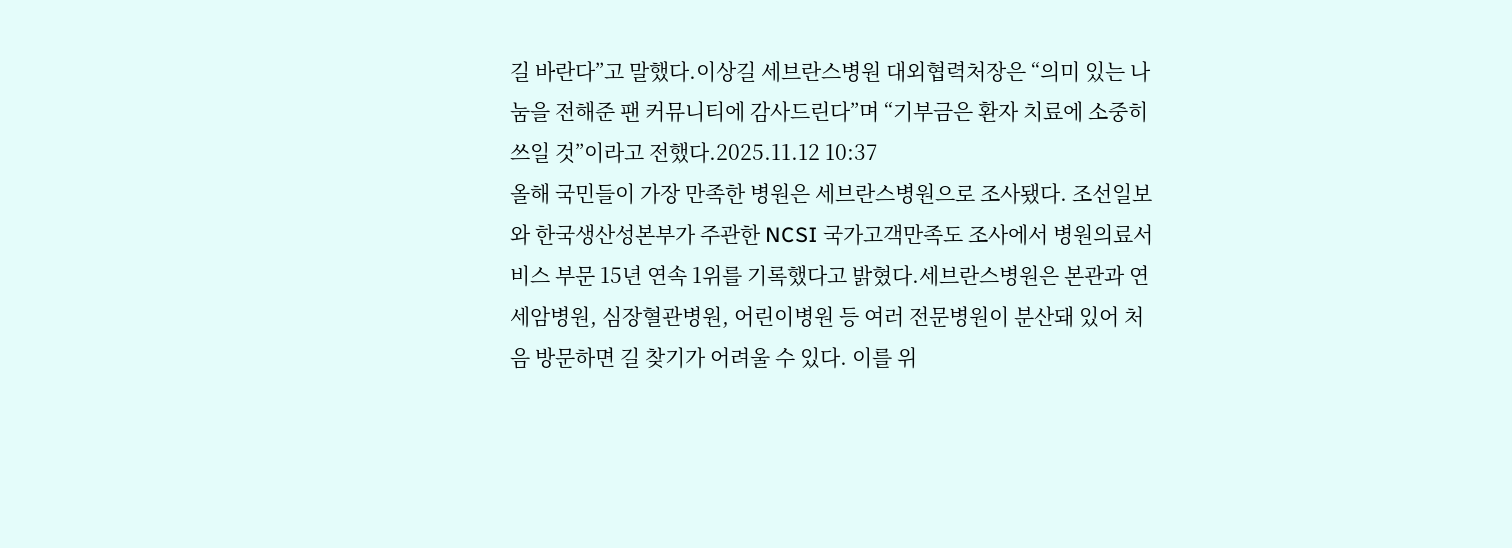길 바란다”고 말했다.이상길 세브란스병원 대외협력처장은 “의미 있는 나눔을 전해준 팬 커뮤니티에 감사드린다”며 “기부금은 환자 치료에 소중히 쓰일 것”이라고 전했다.2025.11.12 10:37
올해 국민들이 가장 만족한 병원은 세브란스병원으로 조사됐다. 조선일보와 한국생산성본부가 주관한 NCSI 국가고객만족도 조사에서 병원의료서비스 부문 15년 연속 1위를 기록했다고 밝혔다.세브란스병원은 본관과 연세암병원, 심장혈관병원, 어린이병원 등 여러 전문병원이 분산돼 있어 처음 방문하면 길 찾기가 어려울 수 있다. 이를 위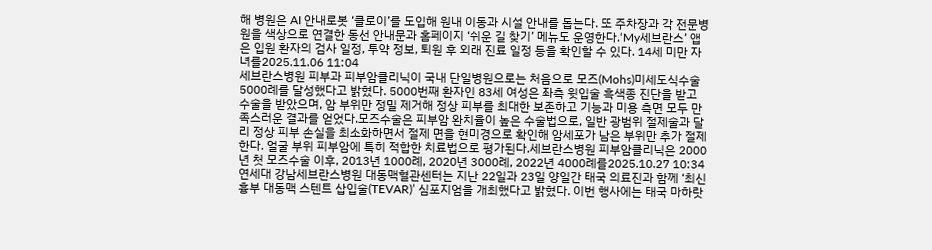해 병원은 AI 안내로봇 ‘클로이’를 도입해 원내 이동과 시설 안내를 돕는다. 또 주차장과 각 전문병원을 색상으로 연결한 동선 안내문과 홈페이지 ‘쉬운 길 찾기’ 메뉴도 운영한다.‘My세브란스’ 앱은 입원 환자의 검사 일정, 투약 정보, 퇴원 후 외래 진료 일정 등을 확인할 수 있다. 14세 미만 자녀를2025.11.06 11:04
세브란스병원 피부과 피부암클리닉이 국내 단일병원으로는 처음으로 모즈(Mohs)미세도식수술 5000례를 달성했다고 밝혔다. 5000번째 환자인 83세 여성은 좌측 윗입술 흑색종 진단을 받고 수술을 받았으며, 암 부위만 정밀 제거해 정상 피부를 최대한 보존하고 기능과 미용 측면 모두 만족스러운 결과를 얻었다.모즈수술은 피부암 완치율이 높은 수술법으로, 일반 광범위 절제술과 달리 정상 피부 손실을 최소화하면서 절제 면을 현미경으로 확인해 암세포가 남은 부위만 추가 절제한다. 얼굴 부위 피부암에 특히 적합한 치료법으로 평가된다.세브란스병원 피부암클리닉은 2000년 첫 모즈수술 이후, 2013년 1000례, 2020년 3000례, 2022년 4000례를2025.10.27 10:34
연세대 강남세브란스병원 대동맥혈관센터는 지난 22일과 23일 양일간 태국 의료진과 함께 ‘최신 흉부 대동맥 스텐트 삽입술(TEVAR)’ 심포지엄을 개최했다고 밝혔다. 이번 행사에는 태국 마하랏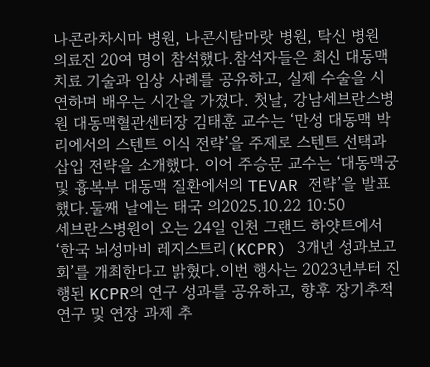나콘라차시마 병원, 나콘시탐마랏 병원, 탁신 병원 의료진 20여 명이 참석했다.참석자들은 최신 대동맥 치료 기술과 임상 사례를 공유하고, 실제 수술을 시연하며 배우는 시간을 가졌다. 첫날, 강남세브란스병원 대동맥혈관센터장 김태훈 교수는 ‘만성 대동맥 박리에서의 스텐트 이식 전략’을 주제로 스텐트 선택과 삽입 전략을 소개했다. 이어 주승문 교수는 ‘대동맥궁 및 흉복부 대동맥 질환에서의 TEVAR 전략’을 발표했다.둘째 날에는 태국 의2025.10.22 10:50
세브란스병원이 오는 24일 인천 그랜드 하얏트에서 ‘한국 뇌성마비 레지스트리(KCPR) 3개년 성과보고회’를 개최한다고 밝혔다.이번 행사는 2023년부터 진행된 KCPR의 연구 성과를 공유하고, 향후 장기추적 연구 및 연장 과제 추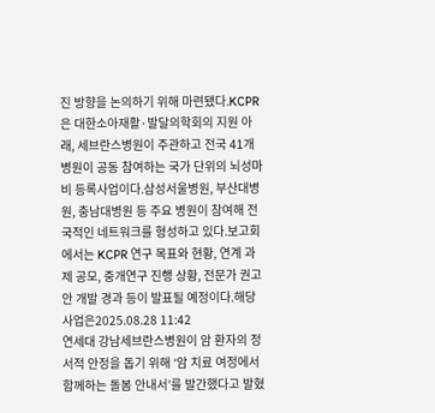진 방향을 논의하기 위해 마련됐다.KCPR은 대한소아재활·발달의학회의 지원 아래, 세브란스병원이 주관하고 전국 41개 병원이 공동 참여하는 국가 단위의 뇌성마비 등록사업이다.삼성서울병원, 부산대병원, 충남대병원 등 주요 병원이 참여해 전국적인 네트워크를 형성하고 있다.보고회에서는 KCPR 연구 목표와 현황, 연계 과제 공모, 중개연구 진행 상황, 전문가 권고안 개발 경과 등이 발표될 예정이다.해당 사업은2025.08.28 11:42
연세대 강남세브란스병원이 암 환자의 정서적 안정을 돕기 위해 ‘암 치료 여정에서 함께하는 돌봄 안내서’를 발간했다고 발혔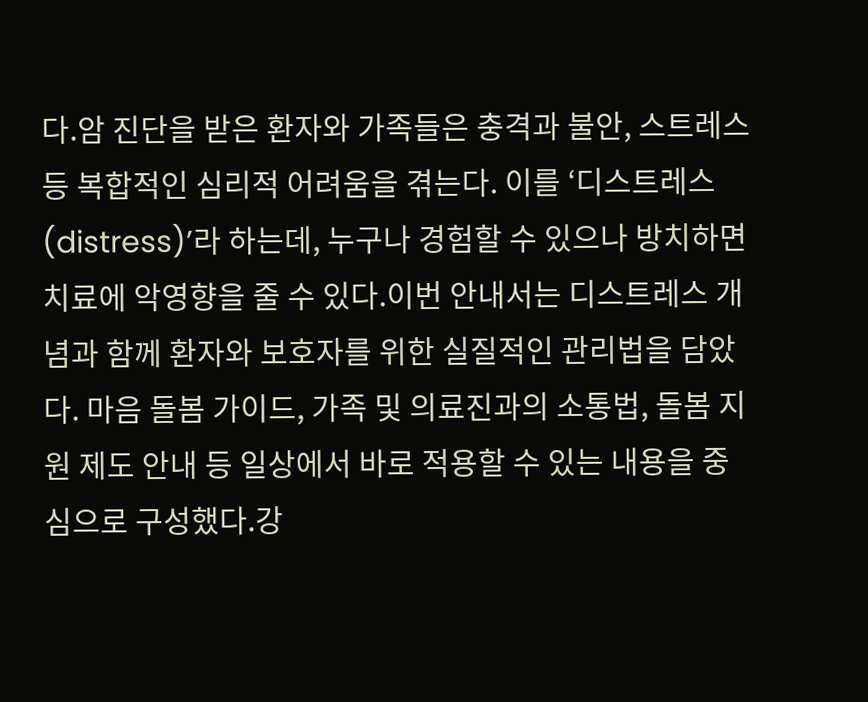다.암 진단을 받은 환자와 가족들은 충격과 불안, 스트레스 등 복합적인 심리적 어려움을 겪는다. 이를 ‘디스트레스(distress)’라 하는데, 누구나 경험할 수 있으나 방치하면 치료에 악영향을 줄 수 있다.이번 안내서는 디스트레스 개념과 함께 환자와 보호자를 위한 실질적인 관리법을 담았다. 마음 돌봄 가이드, 가족 및 의료진과의 소통법, 돌봄 지원 제도 안내 등 일상에서 바로 적용할 수 있는 내용을 중심으로 구성했다.강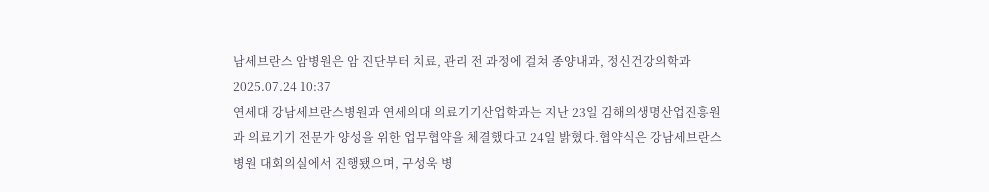남세브란스 암병원은 암 진단부터 치료, 관리 전 과정에 걸쳐 종양내과, 정신건강의학과2025.07.24 10:37
연세대 강남세브란스병원과 연세의대 의료기기산업학과는 지난 23일 김해의생명산업진흥원과 의료기기 전문가 양성을 위한 업무협약을 체결했다고 24일 밝혔다.협약식은 강남세브란스병원 대회의실에서 진행됐으며, 구성욱 병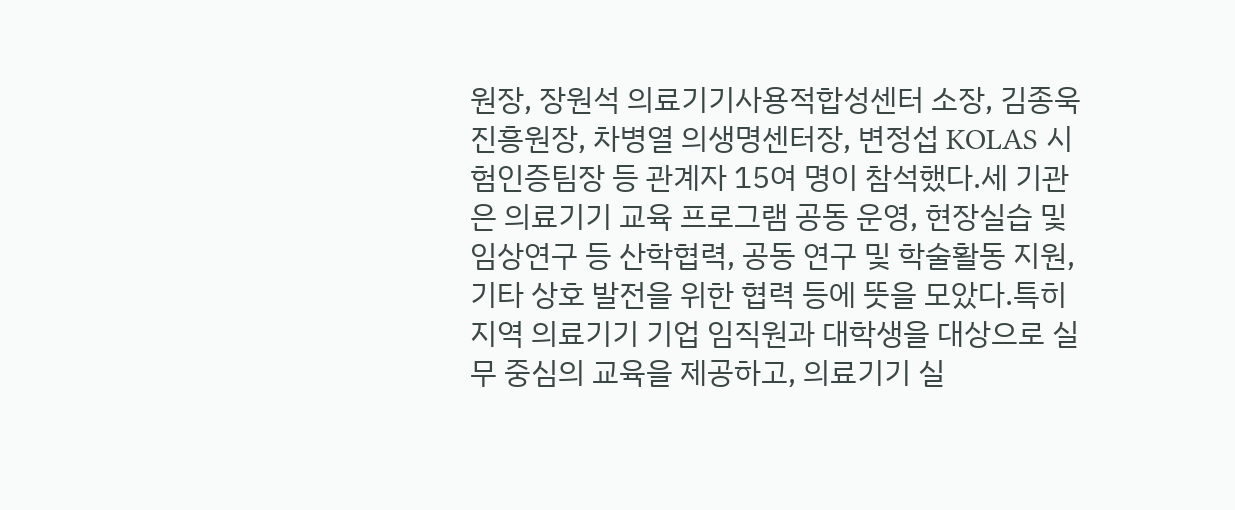원장, 장원석 의료기기사용적합성센터 소장, 김종욱 진흥원장, 차병열 의생명센터장, 변정섭 KOLAS 시험인증팀장 등 관계자 15여 명이 참석했다.세 기관은 의료기기 교육 프로그램 공동 운영, 현장실습 및 임상연구 등 산학협력, 공동 연구 및 학술활동 지원, 기타 상호 발전을 위한 협력 등에 뜻을 모았다.특히 지역 의료기기 기업 임직원과 대학생을 대상으로 실무 중심의 교육을 제공하고, 의료기기 실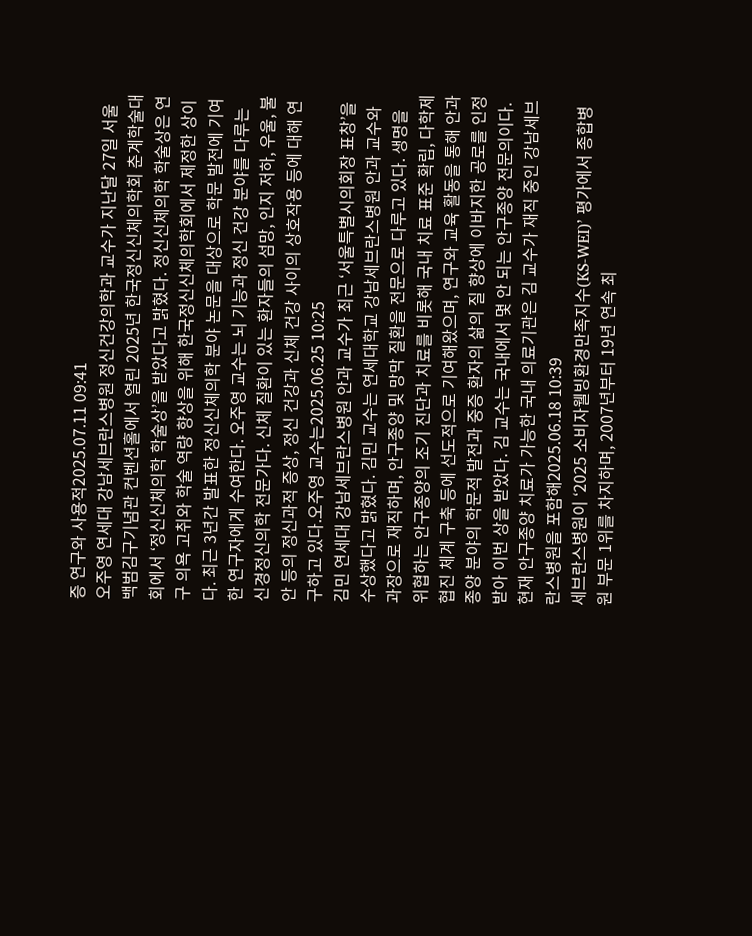증 연구와 사용적2025.07.11 09:41
오주영 연세대 강남세브란스병원 정신건강의학과 교수가 지난달 27일 서울 백범김구기념관 컨벤션홀에서 열린 2025년 한국정신신체의학회 춘계학술대회에서 ‘정신신체의학 학술상’을 받았다고 밝혔다. 정신신체의학 학술상은 연구 의욕 고취와 학술 역량 향상을 위해 한국정신신체의학회에서 제정한 상이다. 최근 3년간 발표한 정신신체의학 분야 논문을 대상으로 학문 발전에 기여한 연구자에게 수여한다. 오주영 교수는 뇌 기능과 정신 건강 분야를 다루는 신경정신의학 전문가다. 신체 질환이 있는 환자들의 섬망, 인지 저하, 우울, 불안 등의 정신과적 증상, 정신 건강과 신체 건강 사이의 상호작용 등에 대해 연구하고 있다.오주영 교수는2025.06.25 10:25
김민 연세대 강남세브란스병원 안과 교수가 최근 ‘서울특별시의회장 표창’을 수상했다고 밝혔다. 김민 교수는 연세대학교 강남세브란스병원 안과 교수와 과장으로 재직하며, 안구종양 및 망막 질환을 전문으로 다루고 있다. 생명을 위협하는 안구종양의 조기 진단과 치료를 비롯해 국내 치료 표준 확립, 다학제 협진 체계 구축 등에 선도적으로 기여해왔으며, 연구와 교육 활동을 통해 안과 종양 분야의 학문적 발전과 중증 환자의 삶의 질 향상에 이바지한 공로를 인정받아 이번 상을 받았다. 김 교수는 국내에서 몇 안 되는 안구종양 전문의이다. 현재 안구종양 치료가 가능한 국내 의료기관은 김 교수가 재직 중인 강남세브란스병원을 포함해2025.06.18 10:39
세브란스병원이 ‘2025 소비자웰빙환경만족지수(KS-WEI)’ 평가에서 종합병원 부문 1위를 차지하며, 2007년부터 19년 연속 최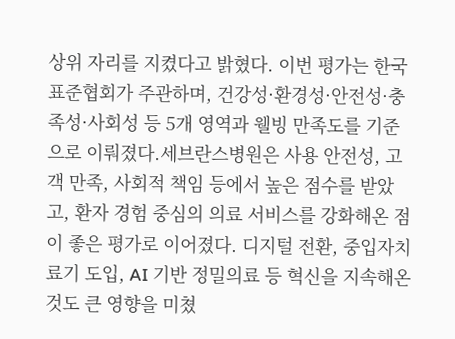상위 자리를 지켰다고 밝혔다. 이번 평가는 한국표준협회가 주관하며, 건강성·환경성·안전성·충족성·사회성 등 5개 영역과 웰빙 만족도를 기준으로 이뤄졌다.세브란스병원은 사용 안전성, 고객 만족, 사회적 책임 등에서 높은 점수를 받았고, 환자 경험 중심의 의료 서비스를 강화해온 점이 좋은 평가로 이어졌다. 디지털 전환, 중입자치료기 도입, AI 기반 정밀의료 등 혁신을 지속해온 것도 큰 영향을 미쳤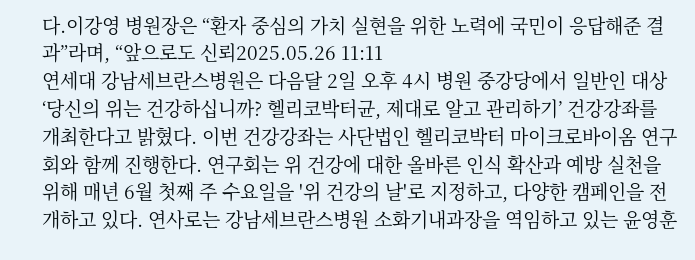다.이강영 병원장은 “환자 중심의 가치 실현을 위한 노력에 국민이 응답해준 결과”라며, “앞으로도 신뢰2025.05.26 11:11
연세대 강남세브란스병원은 다음달 2일 오후 4시 병원 중강당에서 일반인 대상 ‘당신의 위는 건강하십니까? 헬리코박터균, 제대로 알고 관리하기’ 건강강좌를 개최한다고 밝혔다. 이번 건강강좌는 사단법인 헬리코박터 마이크로바이옴 연구회와 함께 진행한다. 연구회는 위 건강에 대한 올바른 인식 확산과 예방 실천을 위해 매년 6월 첫째 주 수요일을 '위 건강의 날'로 지정하고, 다양한 캠페인을 전개하고 있다. 연사로는 강남세브란스병원 소화기내과장을 역임하고 있는 윤영훈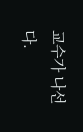교수가 나선다.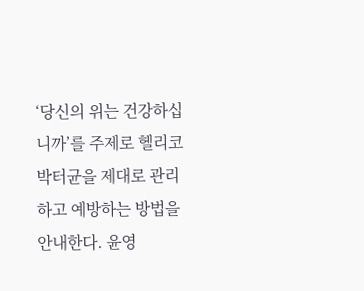‘당신의 위는 건강하십니까’를 주제로 헬리코박터균을 제대로 관리하고 예방하는 방법을 안내한다. 윤영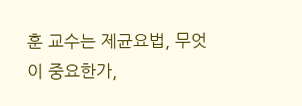훈 교수는 제균요법, 무엇이 중요한가,